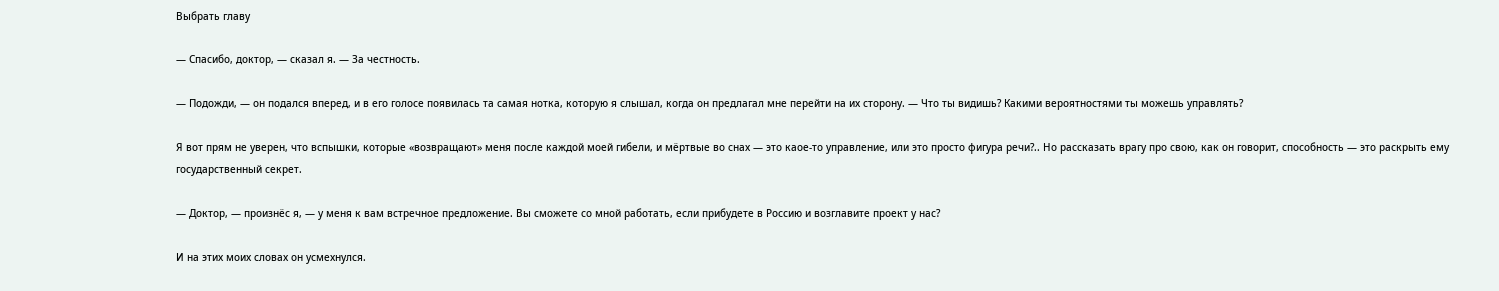Выбрать главу

— Спасибо, доктор, — сказал я. — За честность.

— Подожди, — он подался вперед, и в его голосе появилась та самая нотка, которую я слышал, когда он предлагал мне перейти на их сторону. — Что ты видишь? Какими вероятностями ты можешь управлять?

Я вот прям не уверен, что вспышки, которые «возвращают» меня после каждой моей гибели, и мёртвые во снах — это каое-то управление, или это просто фигура речи?.. Но рассказать врагу про свою, как он говорит, способность — это раскрыть ему государственный секрет.

— Доктор, — произнёс я, — у меня к вам встречное предложение. Вы сможете со мной работать, если прибудете в Россию и возглавите проект у нас?

И на этих моих словах он усмехнулся.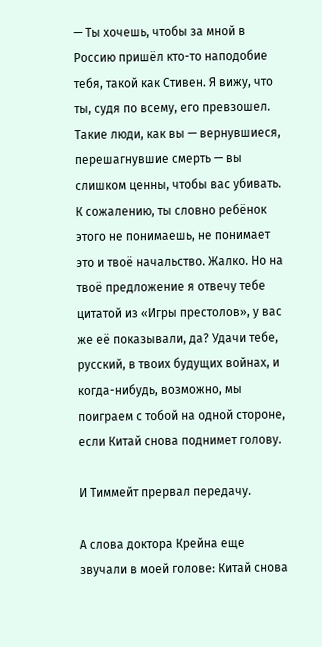— Ты хочешь, чтобы за мной в Россию пришёл кто-то наподобие тебя, такой как Стивен. Я вижу, что ты, судя по всему, его превзошел. Такие люди, как вы — вернувшиеся, перешагнувшие смерть — вы слишком ценны, чтобы вас убивать. К сожалению, ты словно ребёнок этого не понимаешь, не понимает это и твоё начальство. Жалко. Но на твоё предложение я отвечу тебе цитатой из «Игры престолов», у вас же её показывали, да? Удачи тебе, русский, в твоих будущих войнах, и когда-нибудь, возможно, мы поиграем с тобой на одной стороне, если Китай снова поднимет голову.

И Тиммейт прервал передачу.

А слова доктора Крейна еще звучали в моей голове: Китай снова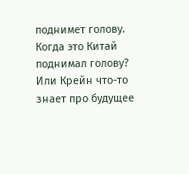поднимет голову. Когда это Китай поднимал голову? Или Крейн что-то знает про будущее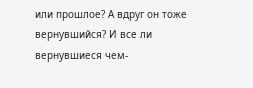или прошлое? А вдруг он тоже вернувшийся? И все ли вернувшиеся чем-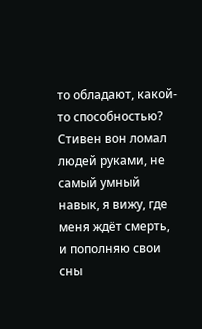то обладают, какой-то способностью? Стивен вон ломал людей руками, не самый умный навык, я вижу, где меня ждёт смерть, и пополняю свои сны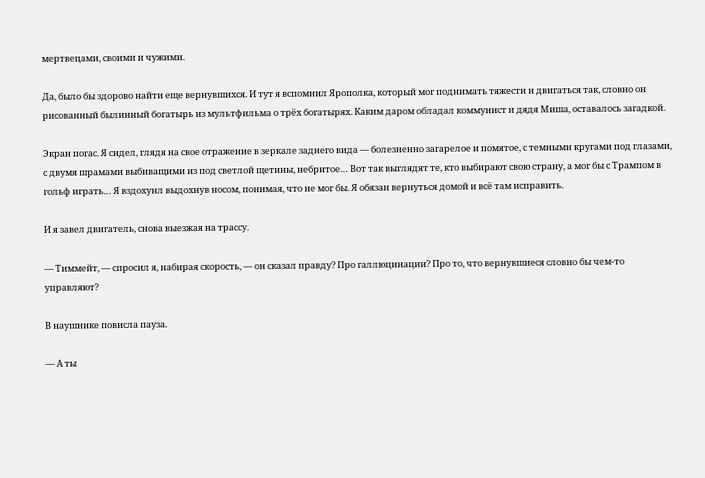мертвецами, своими и чужими.

Да, было бы здорово найти еще вернувшихся. И тут я вспомнил Ярополка, который мог поднимать тяжести и двигаться так, словно он рисованный былинный богатырь из мультфильма о трёх богатырях. Каким даром обладал коммунист и дядя Миша, оставалось загадкой.

Экран погас. Я сидел, глядя на свое отражение в зеркале заднего вида — болезненно загарелое и помятое, с темными кругами под глазами, с двумя шрамами выбиващими из под светлой щетины, небритое… Вот так выглядят те, кто выбирают свою страну, а мог бы с Трампом в гольф играть… Я вздохунл выдохнув носом, понимая, что не мог бы. Я обязан вернуться домой и всё там исправить.

И я завел двигатель, снова выезжая на трассу.

— Тиммейт, — спросил я, набирая скорость, — он сказал правду? Про галлюцинации? Про то, что вернувшиеся словно бы чем-то управляют?

В наушнике повисла пауза.

— А ты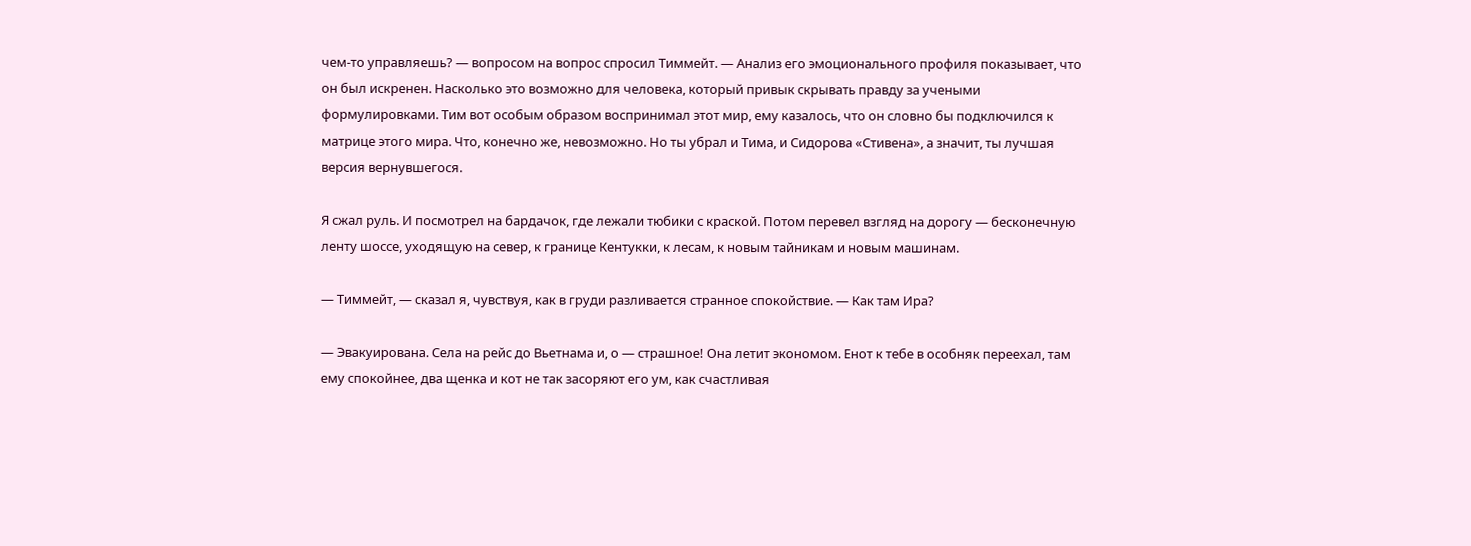чем-то управляешь? — вопросом на вопрос спросил Тиммейт. — Анализ его эмоционального профиля показывает, что он был искренен. Насколько это возможно для человека, который привык скрывать правду за учеными формулировками. Тим вот особым образом воспринимал этот мир, ему казалось, что он словно бы подключился к матрице этого мира. Что, конечно же, невозможно. Но ты убрал и Тима, и Сидорова «Стивена», а значит, ты лучшая версия вернувшегося.

Я сжал руль. И посмотрел на бардачок, где лежали тюбики с краской. Потом перевел взгляд на дорогу — бесконечную ленту шоссе, уходящую на север, к границе Кентукки, к лесам, к новым тайникам и новым машинам.

— Тиммейт, — сказал я, чувствуя, как в груди разливается странное спокойствие. — Как там Ира?

— Эвакуирована. Села на рейс до Вьетнама и, о — страшное! Она летит экономом. Енот к тебе в особняк переехал, там ему спокойнее, два щенка и кот не так засоряют его ум, как счастливая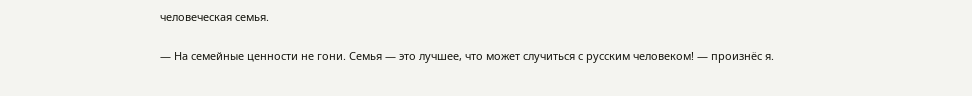человеческая семья.

— На семейные ценности не гони. Семья — это лучшее, что может случиться с русским человеком! — произнёс я.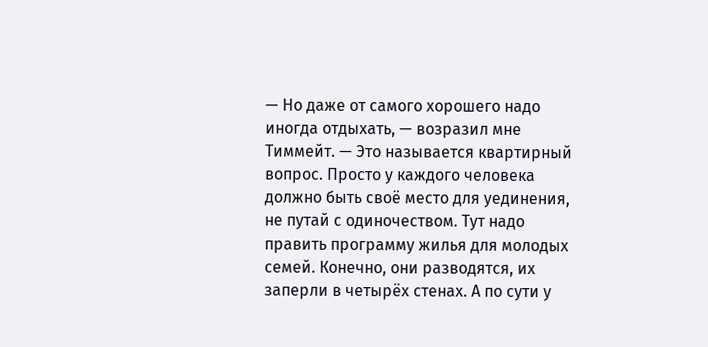— Но даже от самого хорошего надо иногда отдыхать, — возразил мне Тиммейт. — Это называется квартирный вопрос. Просто у каждого человека должно быть своё место для уединения, не путай с одиночеством. Тут надо править программу жилья для молодых семей. Конечно, они разводятся, их заперли в четырёх стенах. А по сути у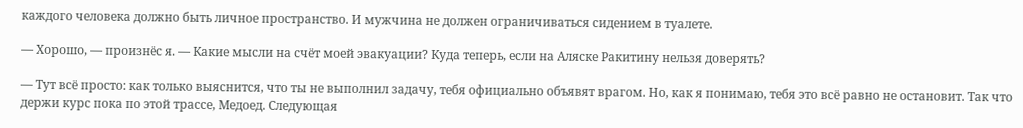каждого человека должно быть личное пространство. И мужчина не должен ограничиваться сидением в туалете.

— Хорошо, — произнёс я. — Какие мысли на счёт моей эвакуации? Куда теперь, если на Аляске Ракитину нельзя доверять?

— Тут всё просто: как только выяснится, что ты не выполнил задачу, тебя официально объявят врагом. Но, как я понимаю, тебя это всё равно не остановит. Так что держи курс пока по этой трассе, Медоед. Следующая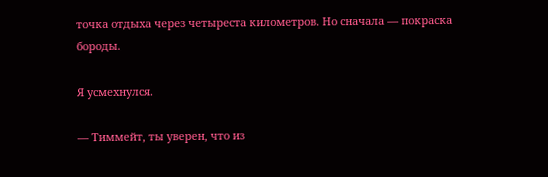точка отдыха через четыреста километров. Но сначала — покраска бороды.

Я усмехнулся.

— Тиммейт, ты уверен, что из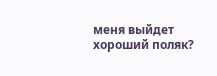меня выйдет хороший поляк?